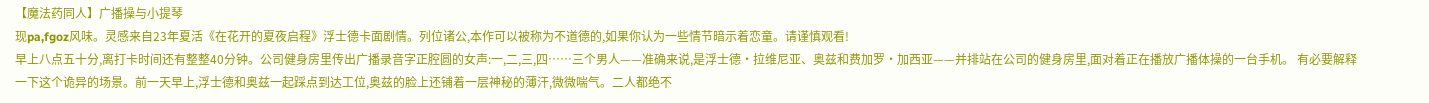【魔法药同人】广播操与小提琴
现pa,fgoz风味。灵感来自23年夏活《在花开的夏夜启程》浮士德卡面剧情。列位诸公,本作可以被称为不道德的,如果你认为一些情节暗示着恋童。请谨慎观看!
早上八点五十分,离打卡时间还有整整40分钟。公司健身房里传出广播录音字正腔圆的女声:一,二,三,四……三个男人——准确来说,是浮士德·拉维尼亚、奥兹和费加罗·加西亚——并排站在公司的健身房里,面对着正在播放广播体操的一台手机。 有必要解释一下这个诡异的场景。前一天早上,浮士德和奥兹一起踩点到达工位,奥兹的脸上还铺着一层神秘的薄汗,微微喘气。二人都绝不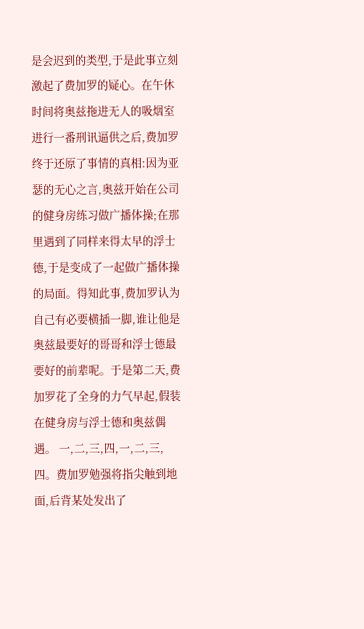是会迟到的类型,于是此事立刻激起了费加罗的疑心。在午休时间将奥兹拖进无人的吸烟室进行一番刑讯逼供之后,费加罗终于还原了事情的真相:因为亚瑟的无心之言,奥兹开始在公司的健身房练习做广播体操;在那里遇到了同样来得太早的浮士德,于是变成了一起做广播体操的局面。得知此事,费加罗认为自己有必要横插一脚,谁让他是奥兹最要好的哥哥和浮士德最要好的前辈呢。于是第二天,费加罗花了全身的力气早起,假装在健身房与浮士德和奥兹偶遇。 一,二,三,四,一,二,三,四。费加罗勉强将指尖触到地面,后背某处发出了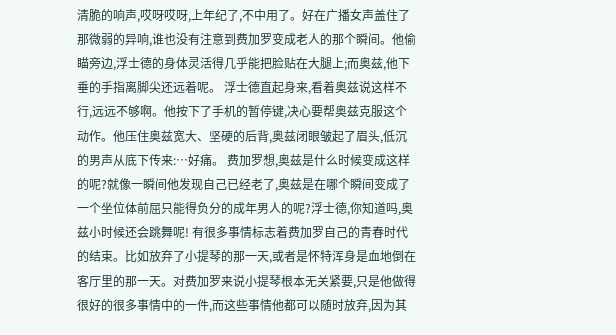清脆的响声,哎呀哎呀,上年纪了,不中用了。好在广播女声盖住了那微弱的异响,谁也没有注意到费加罗变成老人的那个瞬间。他偷瞄旁边,浮士德的身体灵活得几乎能把脸贴在大腿上;而奥兹,他下垂的手指离脚尖还远着呢。 浮士德直起身来,看着奥兹说这样不行,远远不够啊。他按下了手机的暂停键,决心要帮奥兹克服这个动作。他压住奥兹宽大、坚硬的后背,奥兹闭眼皱起了眉头,低沉的男声从底下传来:…好痛。 费加罗想,奥兹是什么时候变成这样的呢?就像一瞬间他发现自己已经老了,奥兹是在哪个瞬间变成了一个坐位体前屈只能得负分的成年男人的呢?浮士德,你知道吗,奥兹小时候还会跳舞呢! 有很多事情标志着费加罗自己的青春时代的结束。比如放弃了小提琴的那一天,或者是怀特浑身是血地倒在客厅里的那一天。对费加罗来说小提琴根本无关紧要,只是他做得很好的很多事情中的一件,而这些事情他都可以随时放弃,因为其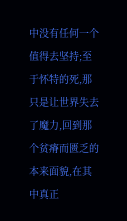中没有任何一个值得去坚持;至于怀特的死,那只是让世界失去了魔力,回到那个贫瘠而匮乏的本来面貌,在其中真正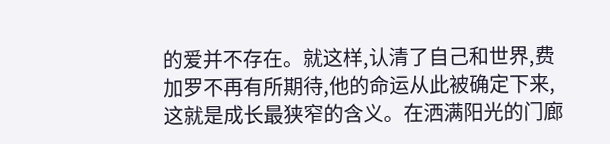的爱并不存在。就这样,认清了自己和世界,费加罗不再有所期待,他的命运从此被确定下来,这就是成长最狭窄的含义。在洒满阳光的门廊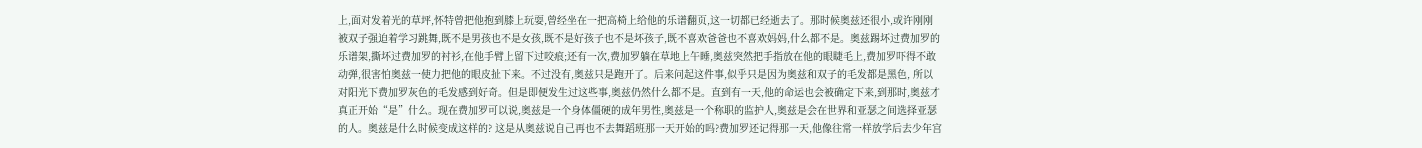上,面对发着光的草坪,怀特曾把他抱到膝上玩耍,曾经坐在一把高椅上给他的乐谱翻页,这一切都已经逝去了。那时候奥兹还很小,或许刚刚被双子强迫着学习跳舞,既不是男孩也不是女孩,既不是好孩子也不是坏孩子,既不喜欢爸爸也不喜欢妈妈,什么都不是。奥兹踢坏过费加罗的乐谱架,撕坏过费加罗的衬衫,在他手臂上留下过咬痕;还有一次,费加罗躺在草地上午睡,奥兹突然把手指放在他的眼睫毛上,费加罗吓得不敢动弹,很害怕奥兹一使力把他的眼皮扯下来。不过没有,奥兹只是跑开了。后来问起这件事,似乎只是因为奥兹和双子的毛发都是黑色, 所以对阳光下费加罗灰色的毛发感到好奇。但是即便发生过这些事,奥兹仍然什么都不是。直到有一天,他的命运也会被确定下来,到那时,奥兹才真正开始“是”什么。现在费加罗可以说,奥兹是一个身体僵硬的成年男性,奥兹是一个称职的监护人,奥兹是会在世界和亚瑟之间选择亚瑟的人。奥兹是什么时候变成这样的? 这是从奥兹说自己再也不去舞蹈班那一天开始的吗?费加罗还记得那一天,他像往常一样放学后去少年宫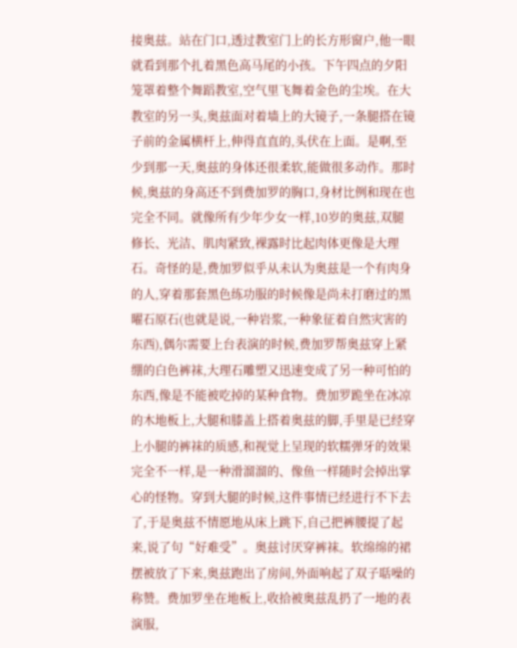接奥兹。站在门口,透过教室门上的长方形窗户,他一眼就看到那个扎着黑色高马尾的小孩。下午四点的夕阳笼罩着整个舞蹈教室,空气里飞舞着金色的尘埃。在大教室的另一头,奥兹面对着墙上的大镜子,一条腿搭在镜子前的金属横杆上,伸得直直的,头伏在上面。是啊,至少到那一天,奥兹的身体还很柔软,能做很多动作。那时候,奥兹的身高还不到费加罗的胸口,身材比例和现在也完全不同。就像所有少年少女一样,10岁的奥兹,双腿修长、光洁、肌肉紧致,裸露时比起肉体更像是大理石。奇怪的是,费加罗似乎从未认为奥兹是一个有肉身的人,穿着那套黑色练功服的时候像是尚未打磨过的黑曜石原石(也就是说,一种岩浆,一种象征着自然灾害的东西),偶尔需要上台表演的时候,费加罗帮奥兹穿上紧绷的白色裤袜,大理石雕塑又迅速变成了另一种可怕的东西,像是不能被吃掉的某种食物。费加罗跪坐在冰凉的木地板上,大腿和膝盖上搭着奥兹的脚,手里是已经穿上小腿的裤袜的质感,和视觉上呈现的软糯弹牙的效果完全不一样,是一种滑溜溜的、像鱼一样随时会掉出掌心的怪物。穿到大腿的时候,这件事情已经进行不下去了,于是奥兹不情愿地从床上跳下,自己把裤腰提了起来,说了句“好难受”。奥兹讨厌穿裤袜。软绵绵的裙摆被放了下来,奥兹跑出了房间,外面响起了双子聒噪的称赞。费加罗坐在地板上,收拾被奥兹乱扔了一地的表演服,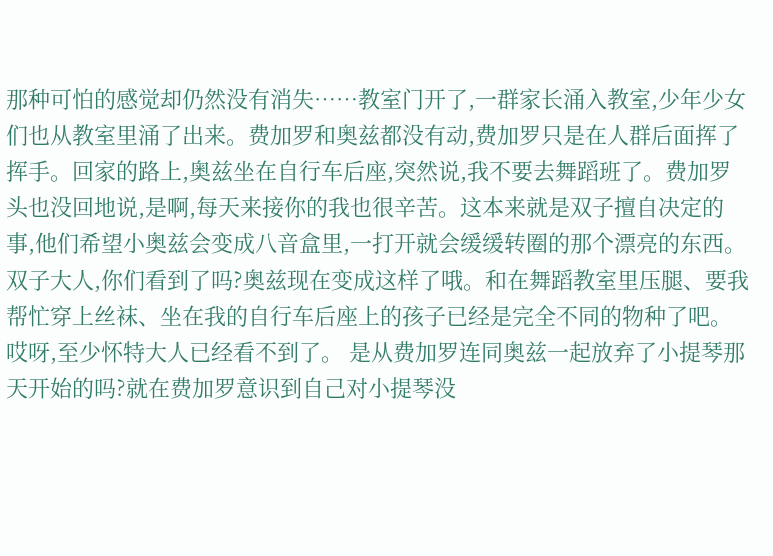那种可怕的感觉却仍然没有消失……教室门开了,一群家长涌入教室,少年少女们也从教室里涌了出来。费加罗和奥兹都没有动,费加罗只是在人群后面挥了挥手。回家的路上,奥兹坐在自行车后座,突然说,我不要去舞蹈班了。费加罗头也没回地说,是啊,每天来接你的我也很辛苦。这本来就是双子擅自决定的事,他们希望小奥兹会变成八音盒里,一打开就会缓缓转圈的那个漂亮的东西。双子大人,你们看到了吗?奥兹现在变成这样了哦。和在舞蹈教室里压腿、要我帮忙穿上丝袜、坐在我的自行车后座上的孩子已经是完全不同的物种了吧。哎呀,至少怀特大人已经看不到了。 是从费加罗连同奥兹一起放弃了小提琴那天开始的吗?就在费加罗意识到自己对小提琴没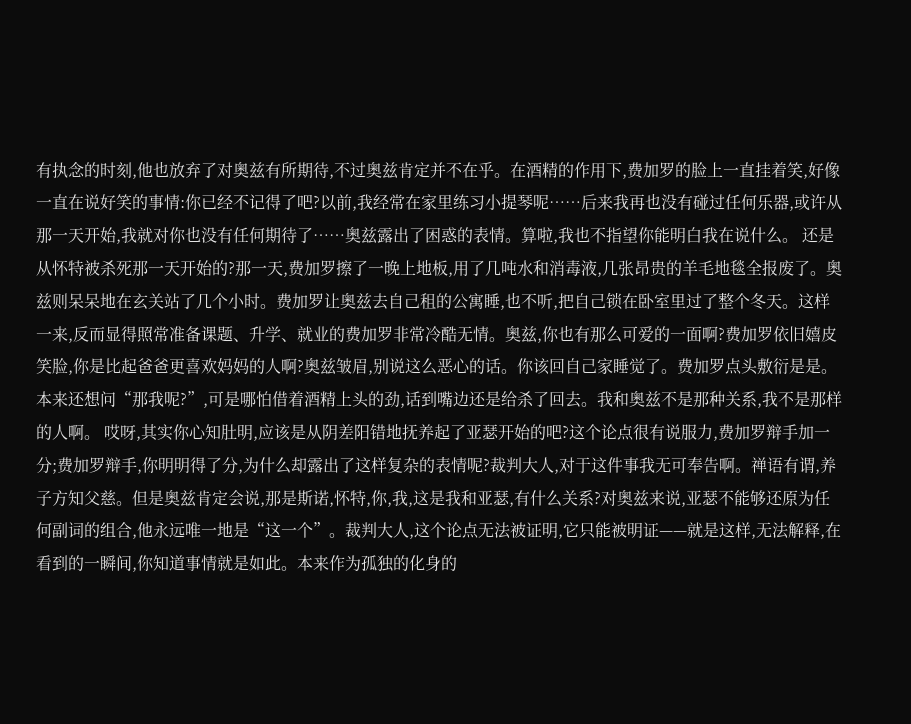有执念的时刻,他也放弃了对奥兹有所期待,不过奥兹肯定并不在乎。在酒精的作用下,费加罗的脸上一直挂着笑,好像一直在说好笑的事情:你已经不记得了吧?以前,我经常在家里练习小提琴呢……后来我再也没有碰过任何乐器,或许从那一天开始,我就对你也没有任何期待了……奥兹露出了困惑的表情。算啦,我也不指望你能明白我在说什么。 还是从怀特被杀死那一天开始的?那一天,费加罗擦了一晚上地板,用了几吨水和消毒液,几张昂贵的羊毛地毯全报废了。奥兹则呆呆地在玄关站了几个小时。费加罗让奥兹去自己租的公寓睡,也不听,把自己锁在卧室里过了整个冬天。这样一来,反而显得照常准备课题、升学、就业的费加罗非常冷酷无情。奥兹,你也有那么可爱的一面啊?费加罗依旧嬉皮笑脸,你是比起爸爸更喜欢妈妈的人啊?奥兹皱眉,别说这么恶心的话。你该回自己家睡觉了。费加罗点头敷衍是是。本来还想问“那我呢?”,可是哪怕借着酒精上头的劲,话到嘴边还是给杀了回去。我和奥兹不是那种关系,我不是那样的人啊。 哎呀,其实你心知肚明,应该是从阴差阳错地抚养起了亚瑟开始的吧?这个论点很有说服力,费加罗辩手加一分;费加罗辩手,你明明得了分,为什么却露出了这样复杂的表情呢?裁判大人,对于这件事我无可奉告啊。禅语有谓,养子方知父慈。但是奥兹肯定会说,那是斯诺,怀特,你,我,这是我和亚瑟,有什么关系?对奥兹来说,亚瑟不能够还原为任何副词的组合,他永远唯一地是“这一个”。裁判大人,这个论点无法被证明,它只能被明证——就是这样,无法解释,在看到的一瞬间,你知道事情就是如此。本来作为孤独的化身的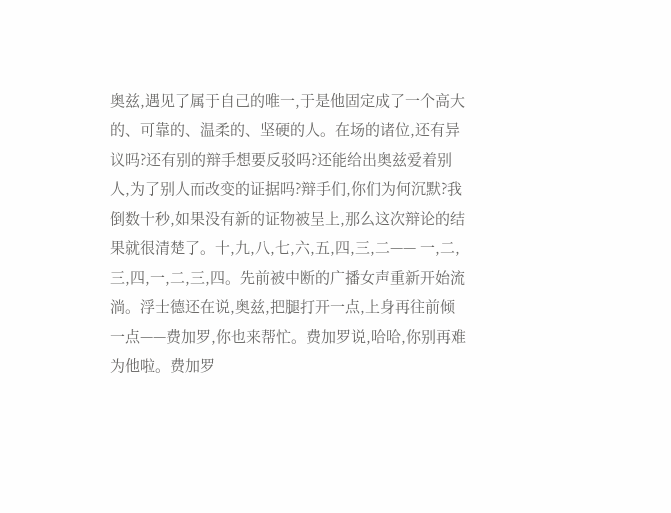奥兹,遇见了属于自己的唯一,于是他固定成了一个高大的、可靠的、温柔的、坚硬的人。在场的诸位,还有异议吗?还有别的辩手想要反驳吗?还能给出奥兹爱着别人,为了别人而改变的证据吗?辩手们,你们为何沉默?我倒数十秒,如果没有新的证物被呈上,那么这次辩论的结果就很清楚了。十,九,八,七,六,五,四,三,二—— 一,二,三,四,一,二,三,四。先前被中断的广播女声重新开始流淌。浮士德还在说,奥兹,把腿打开一点,上身再往前倾一点——费加罗,你也来帮忙。费加罗说,哈哈,你别再难为他啦。费加罗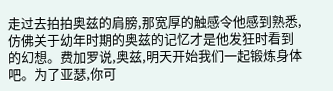走过去拍拍奥兹的肩膀,那宽厚的触感令他感到熟悉,仿佛关于幼年时期的奥兹的记忆才是他发狂时看到的幻想。费加罗说,奥兹,明天开始我们一起锻炼身体吧。为了亚瑟,你可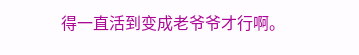得一直活到变成老爷爷才行啊。